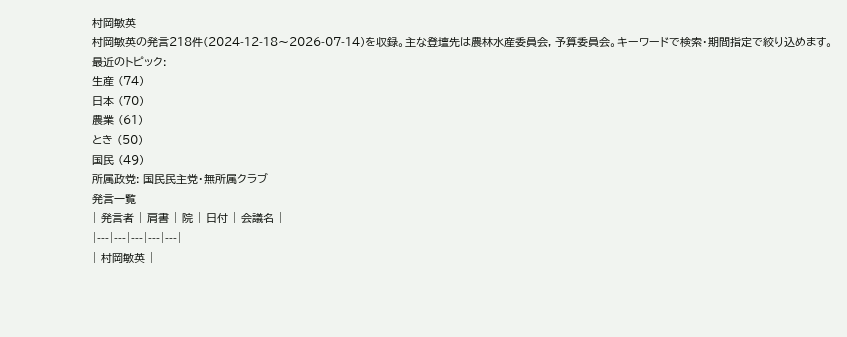村岡敏英
村岡敏英の発言218件(2024-12-18〜2026-07-14)を収録。主な登壇先は農林水産委員会, 予算委員会。キーワードで検索・期間指定で絞り込めます。
最近のトピック:
生産 (74)
日本 (70)
農業 (61)
とき (50)
国民 (49)
所属政党: 国民民主党・無所属クラブ
発言一覧
| 発言者 | 肩書 | 院 | 日付 | 会議名 |
|---|---|---|---|---|
| 村岡敏英 |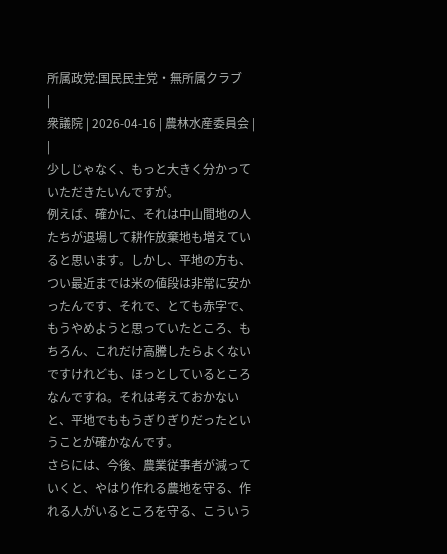所属政党:国民民主党・無所属クラブ
|
衆議院 | 2026-04-16 | 農林水産委員会 |
|
少しじゃなく、もっと大きく分かっていただきたいんですが。
例えば、確かに、それは中山間地の人たちが退場して耕作放棄地も増えていると思います。しかし、平地の方も、つい最近までは米の値段は非常に安かったんです、それで、とても赤字で、もうやめようと思っていたところ、もちろん、これだけ高騰したらよくないですけれども、ほっとしているところなんですね。それは考えておかないと、平地でももうぎりぎりだったということが確かなんです。
さらには、今後、農業従事者が減っていくと、やはり作れる農地を守る、作れる人がいるところを守る、こういう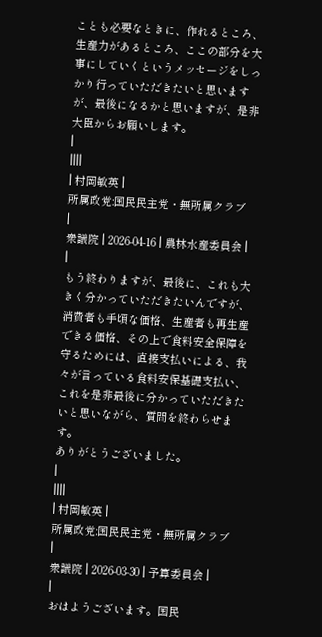ことも必要なときに、作れるところ、生産力があるところ、ここの部分を大事にしていくというメッセージをしっかり行っていただきたいと思いますが、最後になるかと思いますが、是非大臣からお願いします。
|
||||
| 村岡敏英 |
所属政党:国民民主党・無所属クラブ
|
衆議院 | 2026-04-16 | 農林水産委員会 |
|
もう終わりますが、最後に、これも大きく分かっていただきたいんですが、消費者も手頃な価格、生産者も再生産できる価格、その上で食料安全保障を守るためには、直接支払いによる、我々が言っている食料安保基礎支払い、これを是非最後に分かっていただきたいと思いながら、質問を終わらせます。
ありがとうございました。
|
||||
| 村岡敏英 |
所属政党:国民民主党・無所属クラブ
|
衆議院 | 2026-03-30 | 予算委員会 |
|
おはようございます。国民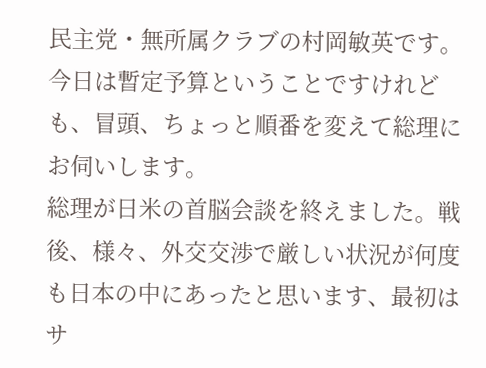民主党・無所属クラブの村岡敏英です。
今日は暫定予算ということですけれども、冒頭、ちょっと順番を変えて総理にお伺いします。
総理が日米の首脳会談を終えました。戦後、様々、外交交渉で厳しい状況が何度も日本の中にあったと思います、最初はサ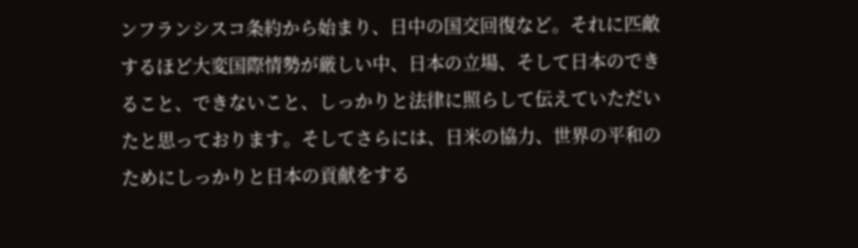ンフランシスコ条約から始まり、日中の国交回復など。それに匹敵するほど大変国際情勢が厳しい中、日本の立場、そして日本のできること、できないこと、しっかりと法律に照らして伝えていただいたと思っております。そしてさらには、日米の協力、世界の平和のためにしっかりと日本の貢献をする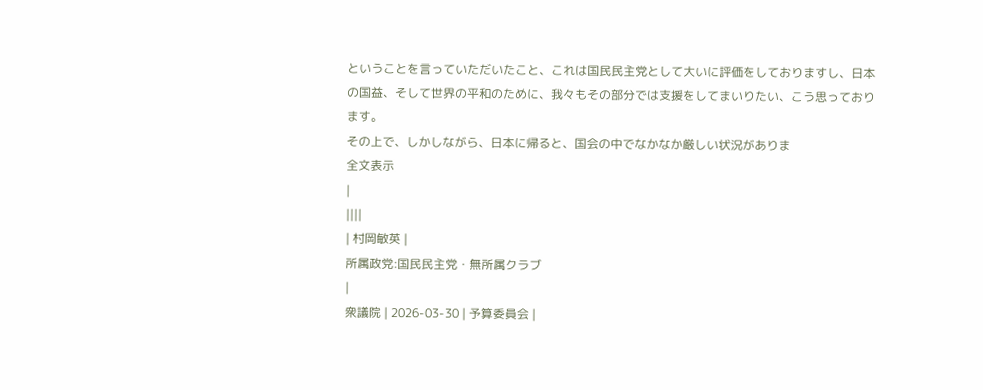ということを言っていただいたこと、これは国民民主党として大いに評価をしておりますし、日本の国益、そして世界の平和のために、我々もその部分では支援をしてまいりたい、こう思っております。
その上で、しかしながら、日本に帰ると、国会の中でなかなか厳しい状況がありま
全文表示
|
||||
| 村岡敏英 |
所属政党:国民民主党・無所属クラブ
|
衆議院 | 2026-03-30 | 予算委員会 |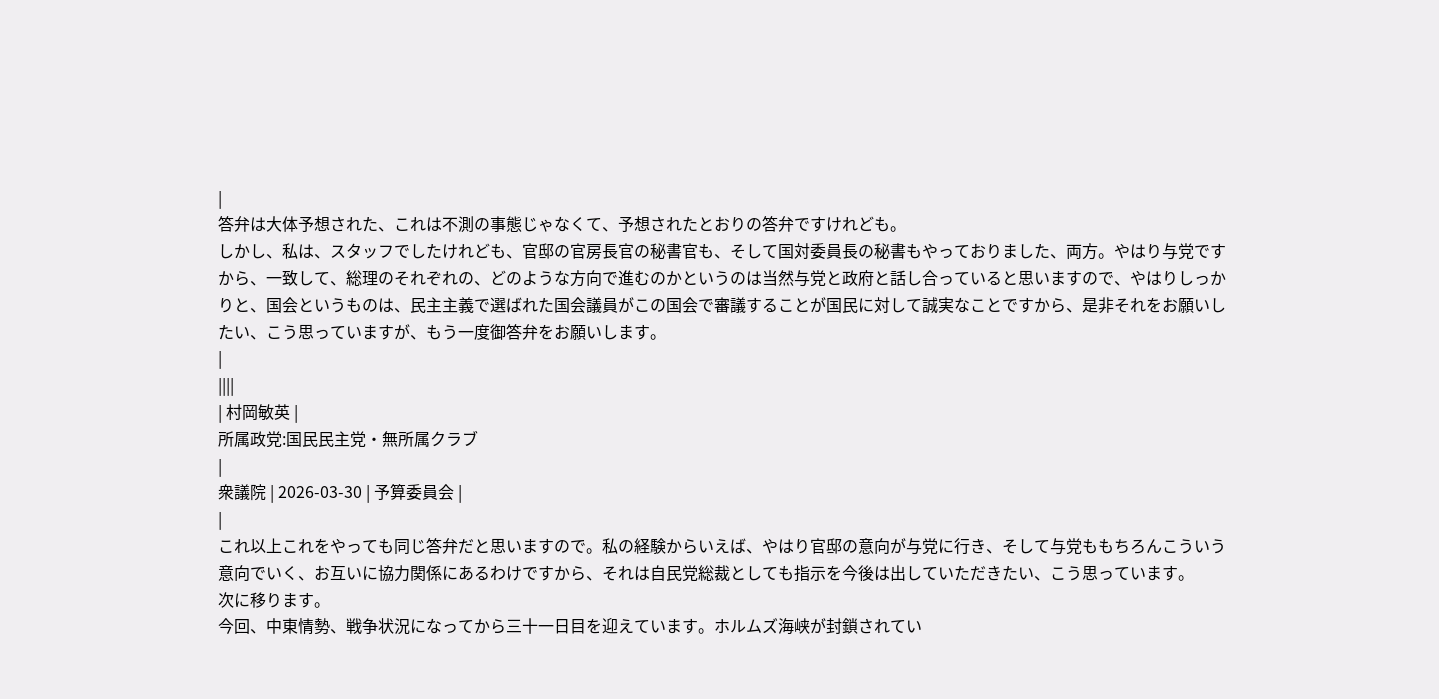|
答弁は大体予想された、これは不測の事態じゃなくて、予想されたとおりの答弁ですけれども。
しかし、私は、スタッフでしたけれども、官邸の官房長官の秘書官も、そして国対委員長の秘書もやっておりました、両方。やはり与党ですから、一致して、総理のそれぞれの、どのような方向で進むのかというのは当然与党と政府と話し合っていると思いますので、やはりしっかりと、国会というものは、民主主義で選ばれた国会議員がこの国会で審議することが国民に対して誠実なことですから、是非それをお願いしたい、こう思っていますが、もう一度御答弁をお願いします。
|
||||
| 村岡敏英 |
所属政党:国民民主党・無所属クラブ
|
衆議院 | 2026-03-30 | 予算委員会 |
|
これ以上これをやっても同じ答弁だと思いますので。私の経験からいえば、やはり官邸の意向が与党に行き、そして与党ももちろんこういう意向でいく、お互いに協力関係にあるわけですから、それは自民党総裁としても指示を今後は出していただきたい、こう思っています。
次に移ります。
今回、中東情勢、戦争状況になってから三十一日目を迎えています。ホルムズ海峡が封鎖されてい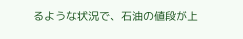るような状況で、石油の値段が上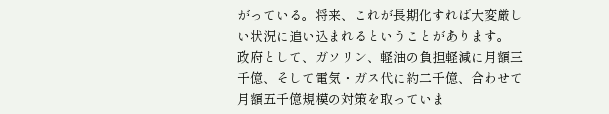がっている。将来、これが長期化すれば大変厳しい状況に追い込まれるということがあります。
政府として、ガソリン、軽油の負担軽減に月額三千億、そして電気・ガス代に約二千億、合わせて月額五千億規模の対策を取っていま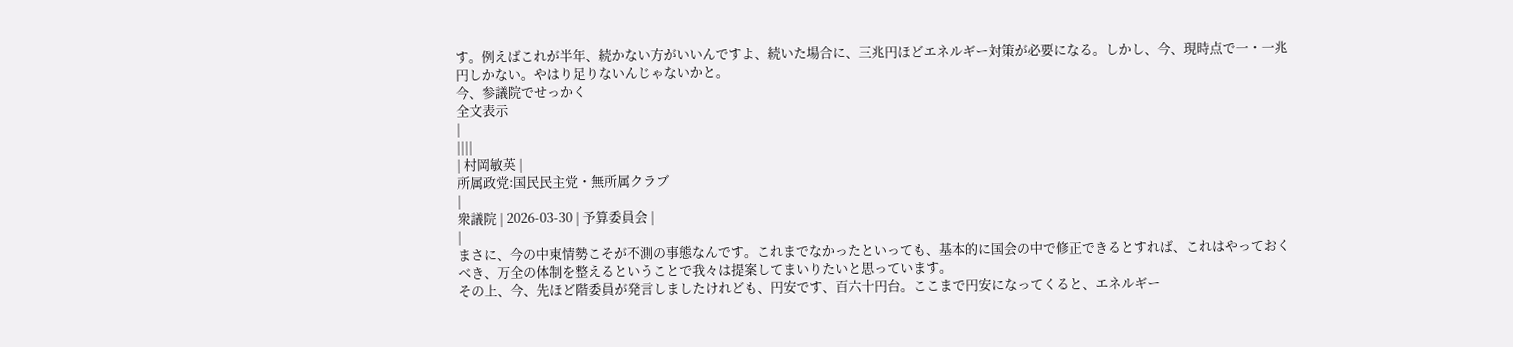す。例えばこれが半年、続かない方がいいんですよ、続いた場合に、三兆円ほどエネルギー対策が必要になる。しかし、今、現時点で一・一兆円しかない。やはり足りないんじゃないかと。
今、参議院でせっかく
全文表示
|
||||
| 村岡敏英 |
所属政党:国民民主党・無所属クラブ
|
衆議院 | 2026-03-30 | 予算委員会 |
|
まさに、今の中東情勢こそが不測の事態なんです。これまでなかったといっても、基本的に国会の中で修正できるとすれば、これはやっておくべき、万全の体制を整えるということで我々は提案してまいりたいと思っています。
その上、今、先ほど階委員が発言しましたけれども、円安です、百六十円台。ここまで円安になってくると、エネルギー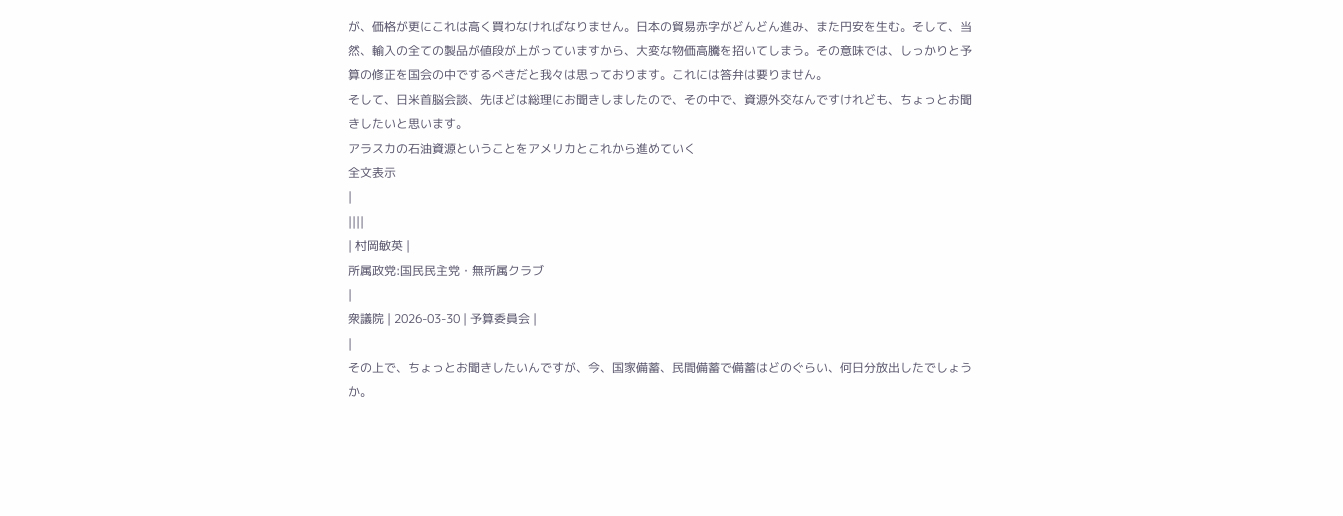が、価格が更にこれは高く買わなければなりません。日本の貿易赤字がどんどん進み、また円安を生む。そして、当然、輸入の全ての製品が値段が上がっていますから、大変な物価高騰を招いてしまう。その意味では、しっかりと予算の修正を国会の中でするべきだと我々は思っております。これには答弁は要りません。
そして、日米首脳会談、先ほどは総理にお聞きしましたので、その中で、資源外交なんですけれども、ちょっとお聞きしたいと思います。
アラスカの石油資源ということをアメリカとこれから進めていく
全文表示
|
||||
| 村岡敏英 |
所属政党:国民民主党・無所属クラブ
|
衆議院 | 2026-03-30 | 予算委員会 |
|
その上で、ちょっとお聞きしたいんですが、今、国家備蓄、民間備蓄で備蓄はどのぐらい、何日分放出したでしょうか。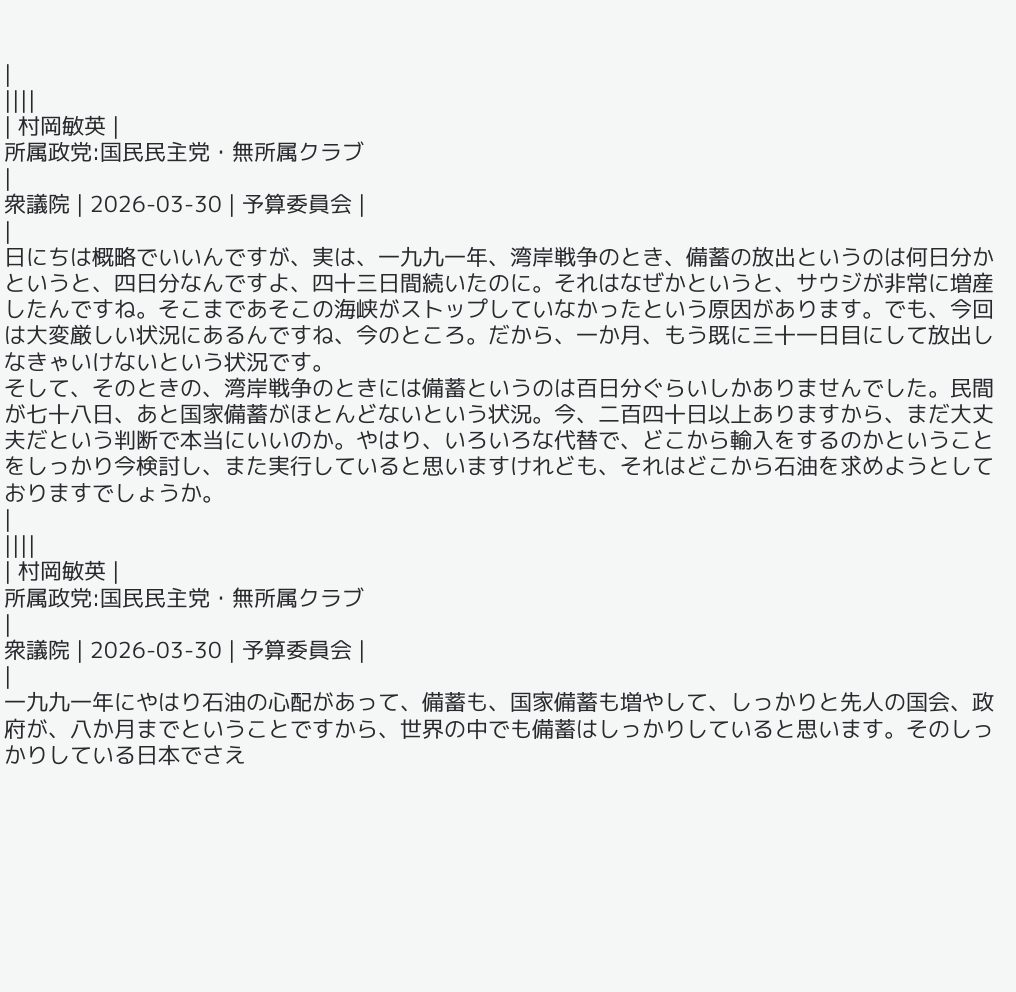|
||||
| 村岡敏英 |
所属政党:国民民主党・無所属クラブ
|
衆議院 | 2026-03-30 | 予算委員会 |
|
日にちは概略でいいんですが、実は、一九九一年、湾岸戦争のとき、備蓄の放出というのは何日分かというと、四日分なんですよ、四十三日間続いたのに。それはなぜかというと、サウジが非常に増産したんですね。そこまであそこの海峡がストップしていなかったという原因があります。でも、今回は大変厳しい状況にあるんですね、今のところ。だから、一か月、もう既に三十一日目にして放出しなきゃいけないという状況です。
そして、そのときの、湾岸戦争のときには備蓄というのは百日分ぐらいしかありませんでした。民間が七十八日、あと国家備蓄がほとんどないという状況。今、二百四十日以上ありますから、まだ大丈夫だという判断で本当にいいのか。やはり、いろいろな代替で、どこから輸入をするのかということをしっかり今検討し、また実行していると思いますけれども、それはどこから石油を求めようとしておりますでしょうか。
|
||||
| 村岡敏英 |
所属政党:国民民主党・無所属クラブ
|
衆議院 | 2026-03-30 | 予算委員会 |
|
一九九一年にやはり石油の心配があって、備蓄も、国家備蓄も増やして、しっかりと先人の国会、政府が、八か月までということですから、世界の中でも備蓄はしっかりしていると思います。そのしっかりしている日本でさえ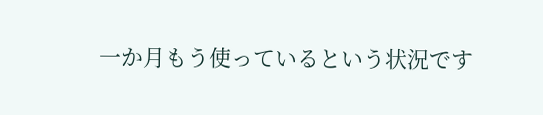一か月もう使っているという状況です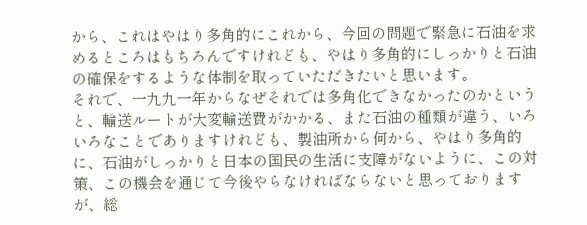から、これはやはり多角的にこれから、今回の問題で緊急に石油を求めるところはもちろんですけれども、やはり多角的にしっかりと石油の確保をするような体制を取っていただきたいと思います。
それで、一九九一年からなぜそれでは多角化できなかったのかというと、輸送ルートが大変輸送費がかかる、また石油の種類が違う、いろいろなことでありますけれども、製油所から何から、やはり多角的に、石油がしっかりと日本の国民の生活に支障がないように、この対策、この機会を通じて今後やらなければならないと思っておりますが、総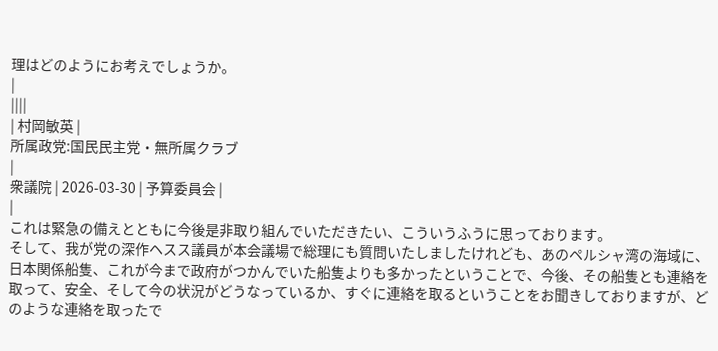理はどのようにお考えでしょうか。
|
||||
| 村岡敏英 |
所属政党:国民民主党・無所属クラブ
|
衆議院 | 2026-03-30 | 予算委員会 |
|
これは緊急の備えとともに今後是非取り組んでいただきたい、こういうふうに思っております。
そして、我が党の深作ヘスス議員が本会議場で総理にも質問いたしましたけれども、あのペルシャ湾の海域に、日本関係船隻、これが今まで政府がつかんでいた船隻よりも多かったということで、今後、その船隻とも連絡を取って、安全、そして今の状況がどうなっているか、すぐに連絡を取るということをお聞きしておりますが、どのような連絡を取ったで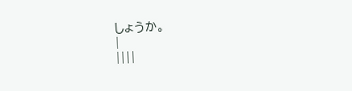しょうか。
|
||||